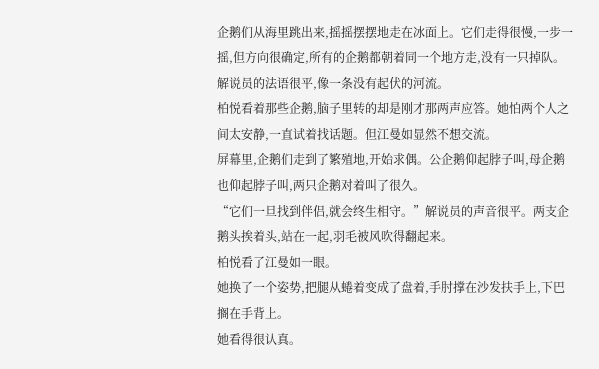企鹅们从海里跳出来,摇摇摆摆地走在冰面上。它们走得很慢,一步一摇,但方向很确定,所有的企鹅都朝着同一个地方走,没有一只掉队。解说员的法语很平,像一条没有起伏的河流。
柏悦看着那些企鹅,脑子里转的却是刚才那两声应答。她怕两个人之间太安静,一直试着找话题。但江曼如显然不想交流。
屏幕里,企鹅们走到了繁殖地,开始求偶。公企鹅仰起脖子叫,母企鹅也仰起脖子叫,两只企鹅对着叫了很久。
“它们一旦找到伴侣,就会终生相守。”解说员的声音很平。两支企鹅头挨着头,站在一起,羽毛被风吹得翻起来。
柏悦看了江曼如一眼。
她换了一个姿势,把腿从蜷着变成了盘着,手肘撑在沙发扶手上,下巴搁在手背上。
她看得很认真。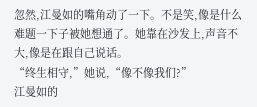忽然,江曼如的嘴角动了一下。不是笑,像是什么难题一下子被她想通了。她靠在沙发上,声音不大,像是在跟自己说话。
“终生相守,”她说,“像不像我们?”
江曼如的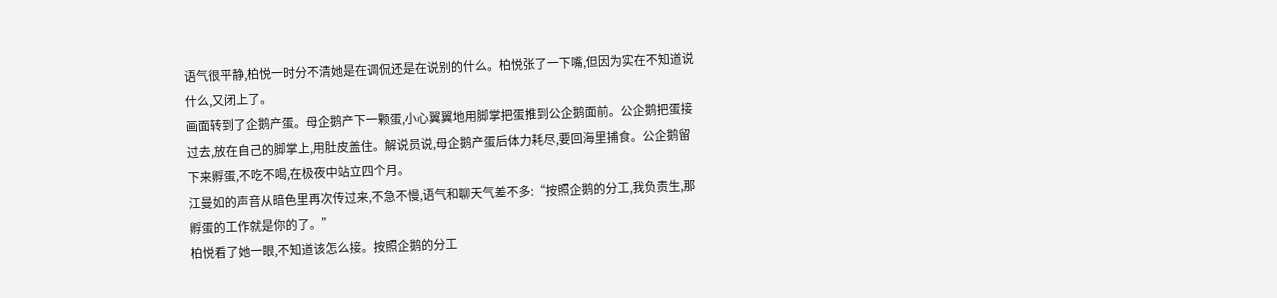语气很平静,柏悦一时分不清她是在调侃还是在说别的什么。柏悦张了一下嘴,但因为实在不知道说什么,又闭上了。
画面转到了企鹅产蛋。母企鹅产下一颗蛋,小心翼翼地用脚掌把蛋推到公企鹅面前。公企鹅把蛋接过去,放在自己的脚掌上,用肚皮盖住。解说员说,母企鹅产蛋后体力耗尽,要回海里捕食。公企鹅留下来孵蛋,不吃不喝,在极夜中站立四个月。
江曼如的声音从暗色里再次传过来,不急不慢,语气和聊天气差不多:“按照企鹅的分工,我负责生,那孵蛋的工作就是你的了。”
柏悦看了她一眼,不知道该怎么接。按照企鹅的分工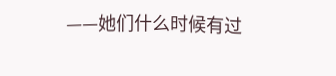——她们什么时候有过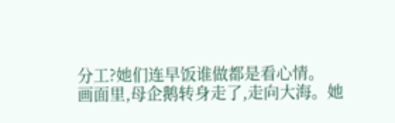分工?她们连早饭谁做都是看心情。
画面里,母企鹅转身走了,走向大海。她